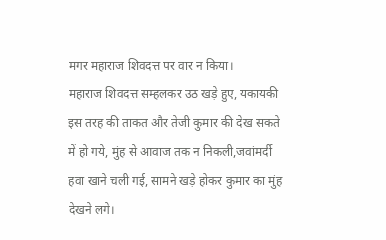मगर महाराज शिवदत्त पर वार न किया।
महाराज शिवदत्त सम्हलकर उठ खड़े हुए, यकायकी इस तरह की ताकत और तेजी कुमार की देख सकते में हो गये, मुंह से आवाज तक न निकली,जवांमर्दी हवा खाने चली गई, सामने खड़े होकर कुमार का मुंह देखने लगे।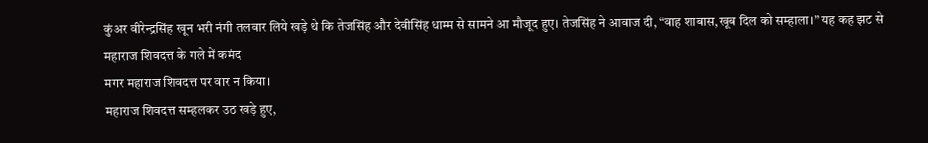कुंअर वीरेन्द्रसिंह खून भरी नंगी तलवार लिये खड़े थे कि तेजसिंह और देवीसिंह धाम्म से सामने आ मौजूद हुए। तेजसिंह ने आवाज दी, “वाह शाबास,खूब दिल को सम्हाला।” यह कह झट से महाराज शिवदत्त के गले में कमंद
मगर महाराज शिवदत्त पर वार न किया।
महाराज शिवदत्त सम्हलकर उठ खड़े हुए,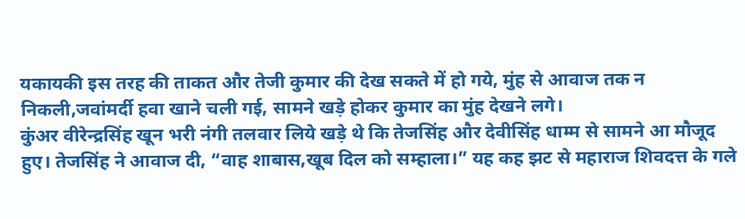यकायकी इस तरह की ताकत और तेजी कुमार की देख सकते में हो गये, मुंह से आवाज तक न निकली,जवांमर्दी हवा खाने चली गई, सामने खड़े होकर कुमार का मुंह देखने लगे।
कुंअर वीरेन्द्रसिंह खून भरी नंगी तलवार लिये खड़े थे कि तेजसिंह और देवीसिंह धाम्म से सामने आ मौजूद हुए। तेजसिंह ने आवाज दी, “वाह शाबास,खूब दिल को सम्हाला।” यह कह झट से महाराज शिवदत्त के गले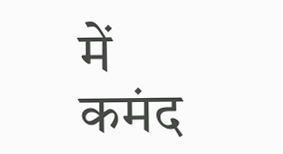में कमंद